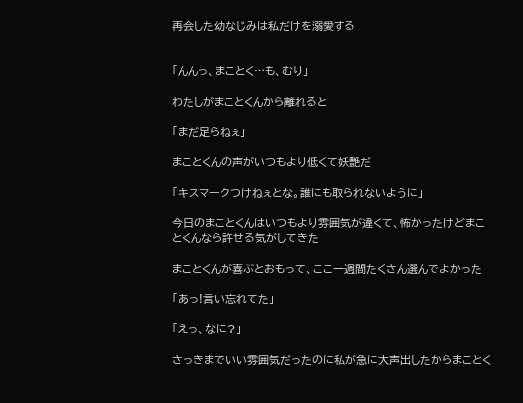再会した幼なじみは私だけを溺愛する


「んんっ、まことく…も、むり」

わたしがまことくんから離れると

「まだ足らねぇ」

まことくんの声がいつもより低くて妖艶だ

「キスマークつけねぇとな。誰にも取られないように」

今日のまことくんはいつもより雰囲気が違くて、怖かったけどまことくんなら許せる気がしてきた

まことくんが喜ぶとおもって、ここ一週間たくさん選んでよかった

「あっ!言い忘れてた」

「えっ、なに?」

さっきまでいい雰囲気だったのに私が急に大声出したからまことく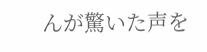んが驚いた声を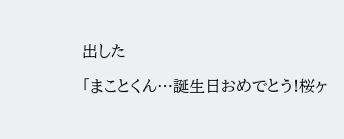出した

「まことくん…誕生日おめでとう!桜ヶ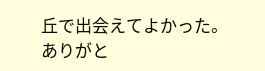丘で出会えてよかった。ありがと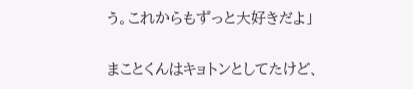う。これからもずっと大好きだよ」

まことくんはキョトンとしてたけど、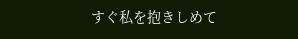すぐ私を抱きしめて